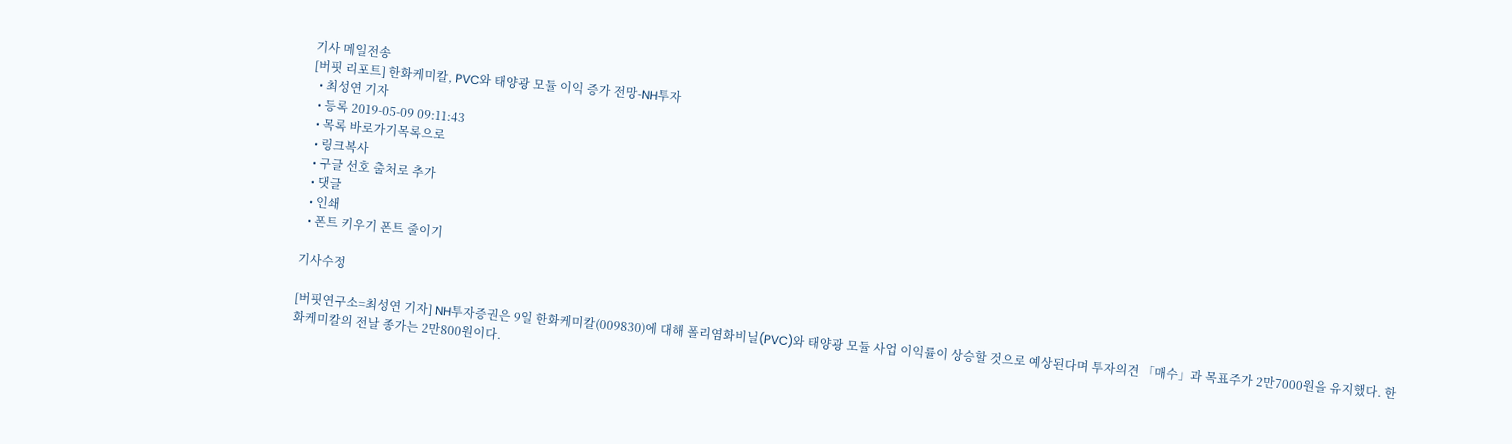기사 메일전송
[버핏 리포트] 한화케미칼, PVC와 태양광 모듈 이익 증가 전망-NH투자
  • 최성연 기자
  • 등록 2019-05-09 09:11:43
  • 목록 바로가기목록으로
  • 링크복사
  • 구글 선호 출처로 추가
  • 댓글
  • 인쇄
  • 폰트 키우기 폰트 줄이기

기사수정

[버핏연구소=최성연 기자] NH투자증권은 9일 한화케미칼(009830)에 대해 폴리염화비닐(PVC)와 태양광 모듈 사업 이익률이 상승할 것으로 예상된다며 투자의견 「매수」과 목표주가 2만7000원을 유지했다. 한화케미칼의 전날 종가는 2만800원이다.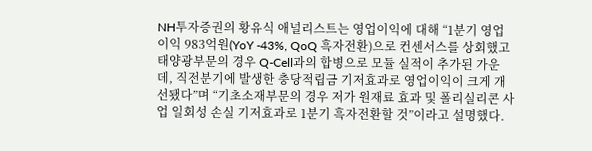NH투자증권의 황유식 애널리스트는 영업이익에 대해 “1분기 영업이익 983억원(YoY -43%, QoQ 흑자전환)으로 컨센서스를 상회했고 태양광부문의 경우 Q-Cell과의 합병으로 모듈 실적이 추가된 가운데, 직전분기에 발생한 충당적립금 기저효과로 영업이익이 크게 개선됐다”며 “기초소재부문의 경우 저가 원재료 효과 및 폴리실리콘 사업 일회성 손실 기저효과로 1분기 흑자전환할 것”이라고 설명했다.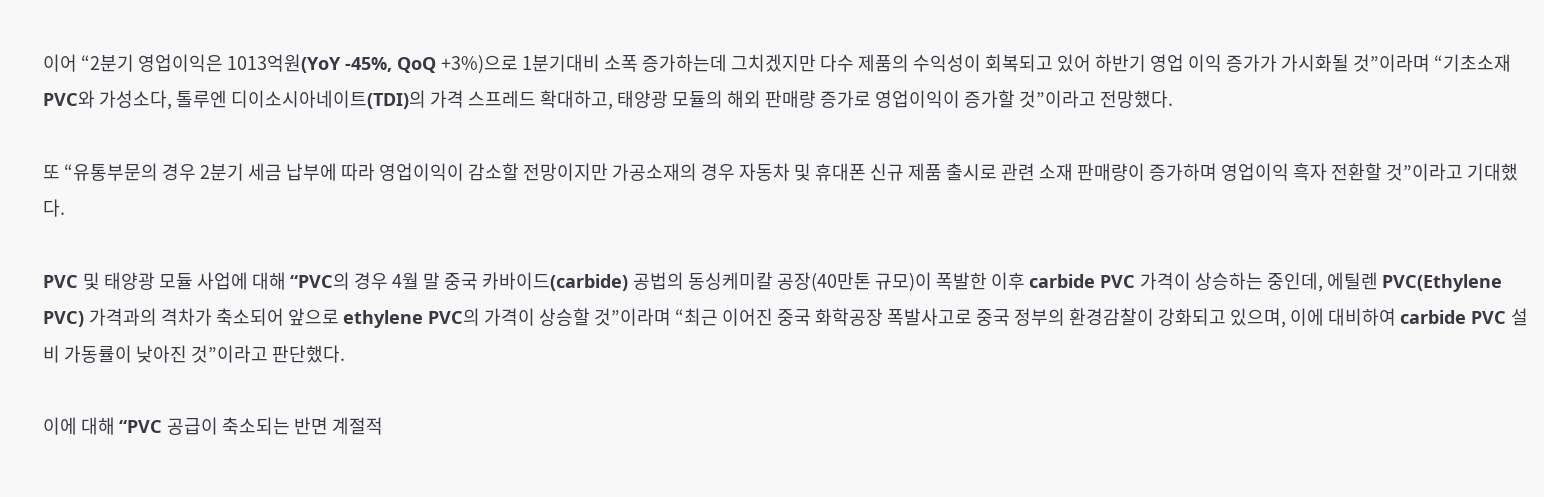이어 “2분기 영업이익은 1013억원(YoY -45%, QoQ +3%)으로 1분기대비 소폭 증가하는데 그치겠지만 다수 제품의 수익성이 회복되고 있어 하반기 영업 이익 증가가 가시화될 것”이라며 “기초소재 PVC와 가성소다, 톨루엔 디이소시아네이트(TDI)의 가격 스프레드 확대하고, 태양광 모듈의 해외 판매량 증가로 영업이익이 증가할 것”이라고 전망했다.

또 “유통부문의 경우 2분기 세금 납부에 따라 영업이익이 감소할 전망이지만 가공소재의 경우 자동차 및 휴대폰 신규 제품 출시로 관련 소재 판매량이 증가하며 영업이익 흑자 전환할 것”이라고 기대했다.

PVC 및 태양광 모듈 사업에 대해 “PVC의 경우 4월 말 중국 카바이드(carbide) 공법의 동싱케미칼 공장(40만톤 규모)이 폭발한 이후 carbide PVC 가격이 상승하는 중인데, 에틸렌 PVC(Ethylene PVC) 가격과의 격차가 축소되어 앞으로 ethylene PVC의 가격이 상승할 것”이라며 “최근 이어진 중국 화학공장 폭발사고로 중국 정부의 환경감찰이 강화되고 있으며, 이에 대비하여 carbide PVC 설비 가동률이 낮아진 것”이라고 판단했다.

이에 대해 “PVC 공급이 축소되는 반면 계절적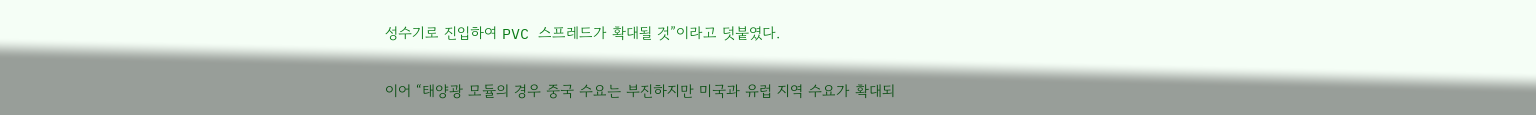성수기로 진입하여 PVC 스프레드가 확대될 것”이라고 덧붙였다.

이어 “태양광 모듈의 경우 중국 수요는 부진하지만 미국과 유럽 지역 수요가 확대되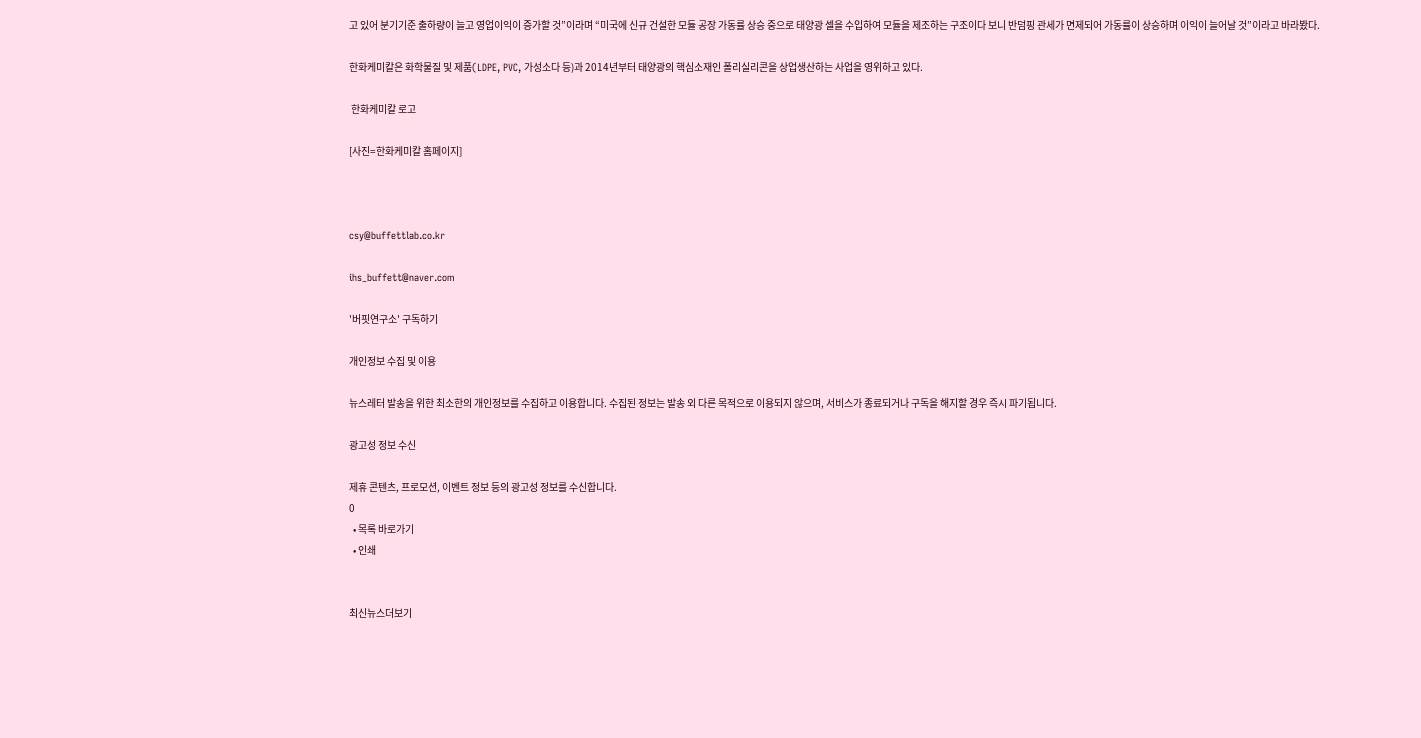고 있어 분기기준 출하량이 늘고 영업이익이 증가할 것”이라며 “미국에 신규 건설한 모듈 공장 가동률 상승 중으로 태양광 셀을 수입하여 모듈을 제조하는 구조이다 보니 반덤핑 관세가 면제되어 가동률이 상승하며 이익이 늘어날 것”이라고 바라봤다.

한화케미칼은 화학물질 및 제품(LDPE, PVC, 가성소다 등)과 2014년부터 태양광의 핵심소재인 폴리실리콘을 상업생산하는 사업을 영위하고 있다.

 한화케미칼 로고

[사진=한화케미칼 홈페이지]



csy@buffettlab.co.kr

ihs_buffett@naver.com

'버핏연구소' 구독하기

개인정보 수집 및 이용

뉴스레터 발송을 위한 최소한의 개인정보를 수집하고 이용합니다. 수집된 정보는 발송 외 다른 목적으로 이용되지 않으며, 서비스가 종료되거나 구독을 해지할 경우 즉시 파기됩니다.

광고성 정보 수신

제휴 콘텐츠, 프로모션, 이벤트 정보 등의 광고성 정보를 수신합니다.
0
  • 목록 바로가기
  • 인쇄


최신뉴스더보기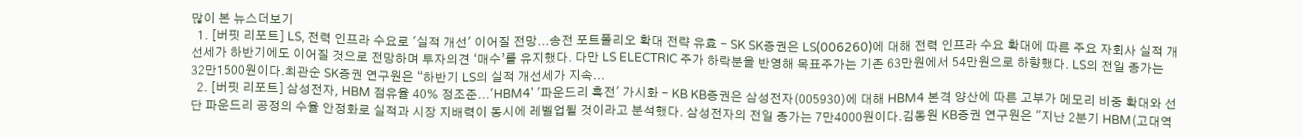많이 본 뉴스더보기
  1. [버핏 리포트] LS, 전력 인프라 수요로 '실적 개선' 이어질 전망...송전 포트폴리오 확대 전략 유효 - SK SK증권은 LS(006260)에 대해 전력 인프라 수요 확대에 따른 주요 자회사 실적 개선세가 하반기에도 이어질 것으로 전망하며 투자의견 ‘매수’를 유지했다. 다만 LS ELECTRIC 주가 하락분을 반영해 목표주가는 기존 63만원에서 54만원으로 하향했다. LS의 전일 종가는 32만1500원이다.최관순 SK증권 연구원은 “하반기 LS의 실적 개선세가 지속...
  2. [버핏 리포트] 삼성전자, HBM 점유율 40% 정조준...'HBM4' '파운드리 흑전' 가시화 - KB KB증권은 삼성전자(005930)에 대해 HBM4 본격 양산에 따른 고부가 메모리 비중 확대와 선단 파운드리 공정의 수율 안정화로 실적과 시장 지배력이 동시에 레벨업될 것이라고 분석했다. 삼성전자의 전일 종가는 7만4000원이다.김동원 KB증권 연구원은 "지난 2분기 HBM(고대역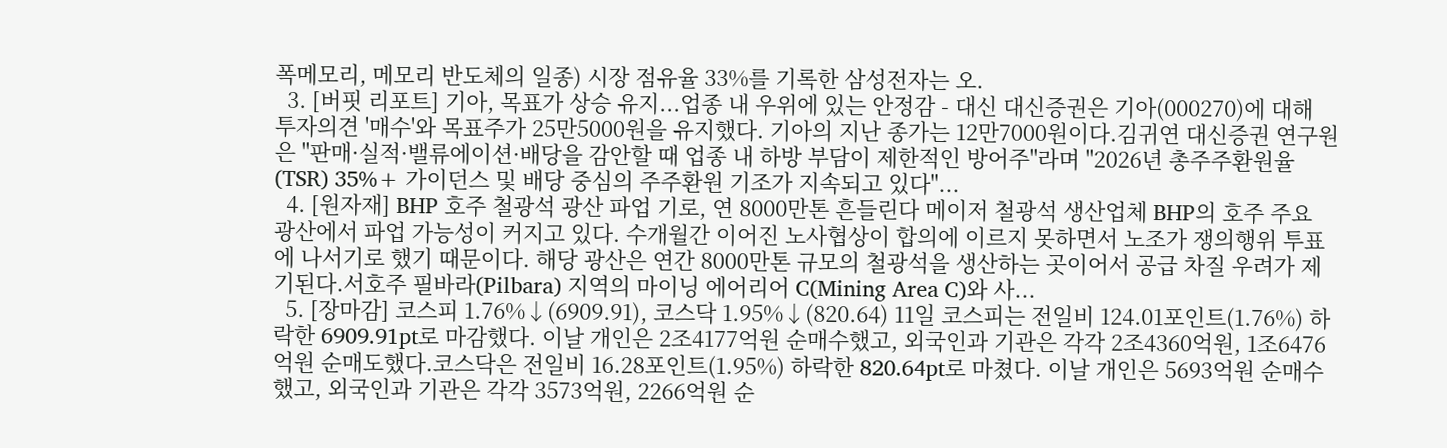폭메모리, 메모리 반도체의 일종) 시장 점유율 33%를 기록한 삼성전자는 오.
  3. [버핏 리포트] 기아, 목표가 상승 유지...업종 내 우위에 있는 안정감 - 대신 대신증권은 기아(000270)에 대해 투자의견 '매수'와 목표주가 25만5000원을 유지했다. 기아의 지난 종가는 12만7000원이다.김귀연 대신증권 연구원은 "판매·실적·밸류에이션·배당을 감안할 때 업종 내 하방 부담이 제한적인 방어주"라며 "2026년 총주주환원율(TSR) 35%+ 가이던스 및 배당 중심의 주주환원 기조가 지속되고 있다"...
  4. [원자재] BHP 호주 철광석 광산 파업 기로, 연 8000만톤 흔들린다 메이저 철광석 생산업체 BHP의 호주 주요 광산에서 파업 가능성이 커지고 있다. 수개월간 이어진 노사협상이 합의에 이르지 못하면서 노조가 쟁의행위 투표에 나서기로 했기 때문이다. 해당 광산은 연간 8000만톤 규모의 철광석을 생산하는 곳이어서 공급 차질 우려가 제기된다.서호주 필바라(Pilbara) 지역의 마이닝 에어리어 C(Mining Area C)와 사...
  5. [장마감] 코스피 1.76%↓(6909.91), 코스닥 1.95%↓(820.64) 11일 코스피는 전일비 124.01포인트(1.76%) 하락한 6909.91pt로 마감했다. 이날 개인은 2조4177억원 순매수했고, 외국인과 기관은 각각 2조4360억원, 1조6476억원 순매도했다.코스닥은 전일비 16.28포인트(1.95%) 하락한 820.64pt로 마쳤다. 이날 개인은 5693억원 순매수했고, 외국인과 기관은 각각 3573억원, 2266억원 순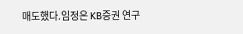매도했다.임정은 KB증권 연구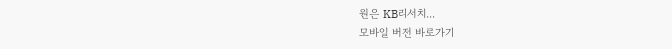원은 KB리서치...
모바일 버전 바로가기